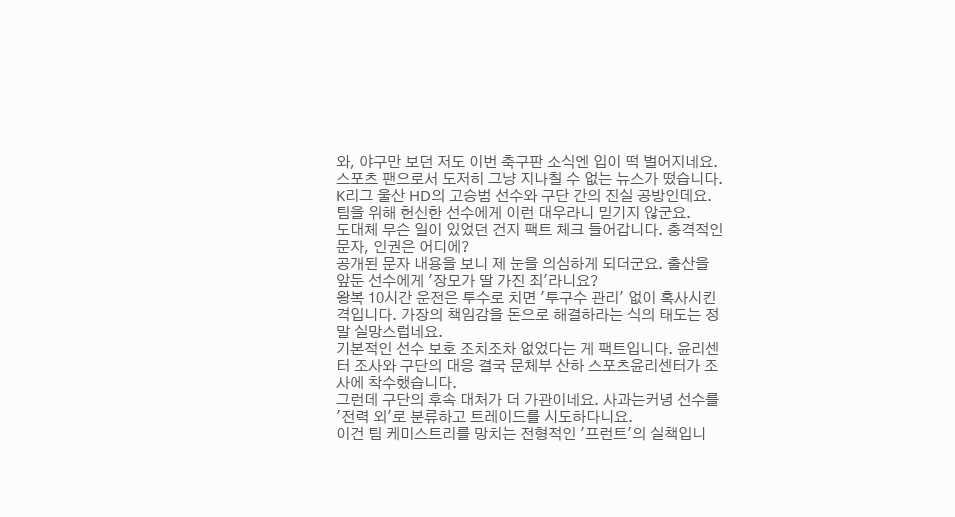와, 야구만 보던 저도 이번 축구판 소식엔 입이 떡 벌어지네요. 스포츠 팬으로서 도저히 그냥 지나칠 수 없는 뉴스가 떴습니다.
K리그 울산 HD의 고승범 선수와 구단 간의 진실 공방인데요. 팀을 위해 헌신한 선수에게 이런 대우라니 믿기지 않군요.
도대체 무슨 일이 있었던 건지 팩트 체크 들어갑니다. 충격적인 문자, 인권은 어디에?
공개된 문자 내용을 보니 제 눈을 의심하게 되더군요. 출산을 앞둔 선수에게 '장모가 딸 가진 죄'라니요?
왕복 10시간 운전은 투수로 치면 '투구수 관리' 없이 혹사시킨 격입니다. 가장의 책임감을 돈으로 해결하라는 식의 태도는 정말 실망스럽네요.
기본적인 선수 보호 조치조차 없었다는 게 팩트입니다. 윤리센터 조사와 구단의 대응 결국 문체부 산하 스포츠윤리센터가 조사에 착수했습니다.
그런데 구단의 후속 대처가 더 가관이네요. 사과는커녕 선수를 '전력 외'로 분류하고 트레이드를 시도하다니요.
이건 팀 케미스트리를 망치는 전형적인 '프런트'의 실책입니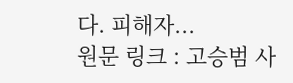다. 피해자...
원문 링크 : 고승범 사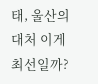태, 울산의 대처 이게 최선일까?